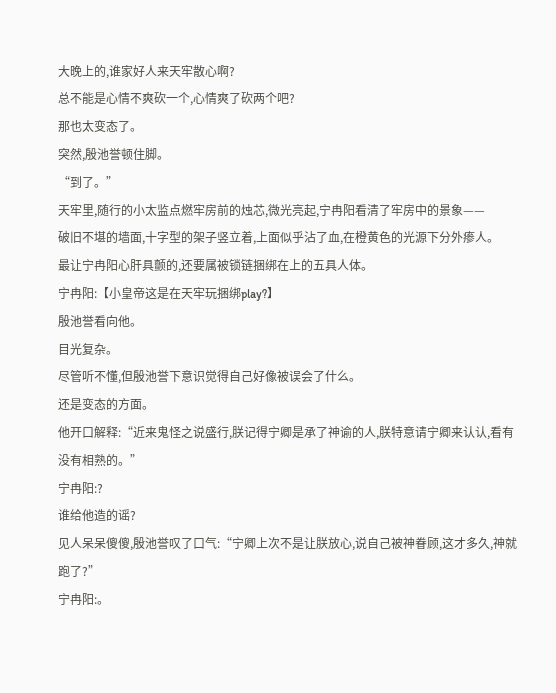大晚上的,谁家好人来天牢散心啊?
总不能是心情不爽砍一个,心情爽了砍两个吧?
那也太变态了。
突然,殷池誉顿住脚。
“到了。”
天牢里,随行的小太监点燃牢房前的烛芯,微光亮起,宁冉阳看清了牢房中的景象——
破旧不堪的墙面,十字型的架子竖立着,上面似乎沾了血,在橙黄色的光源下分外瘆人。
最让宁冉阳心肝具颤的,还要属被锁链捆绑在上的五具人体。
宁冉阳:【小皇帝这是在天牢玩捆绑play?】
殷池誉看向他。
目光复杂。
尽管听不懂,但殷池誉下意识觉得自己好像被误会了什么。
还是变态的方面。
他开口解释:“近来鬼怪之说盛行,朕记得宁卿是承了神谕的人,朕特意请宁卿来认认,看有没有相熟的。”
宁冉阳:?
谁给他造的谣?
见人呆呆傻傻,殷池誉叹了口气:“宁卿上次不是让朕放心,说自己被神眷顾,这才多久,神就跑了?”
宁冉阳:。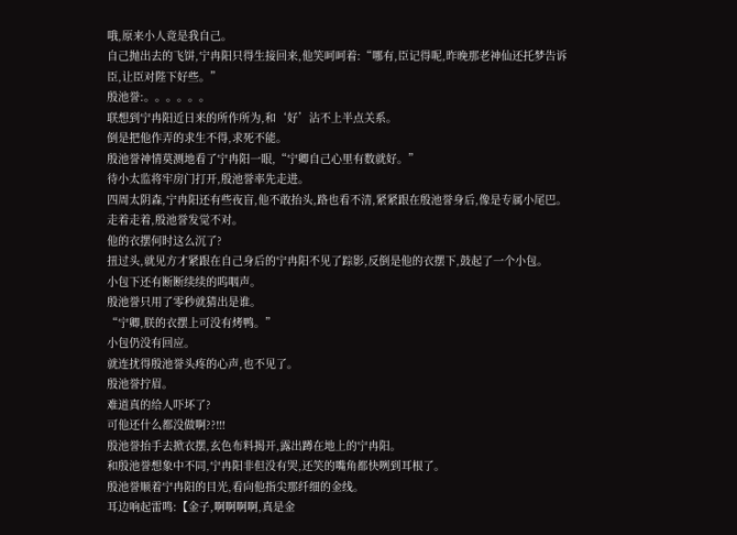哦,原来小人竟是我自己。
自己抛出去的飞饼,宁冉阳只得生接回来,他笑呵呵着:“哪有,臣记得呢,昨晚那老神仙还托梦告诉臣,让臣对陛下好些。”
殷池誉:。。。。。。
联想到宁冉阳近日来的所作所为,和‘好’沾不上半点关系。
倒是把他作弄的求生不得,求死不能。
殷池誉神情莫测地看了宁冉阳一眼,“宁卿自己心里有数就好。”
待小太监将牢房门打开,殷池誉率先走进。
四周太阴森,宁冉阳还有些夜盲,他不敢抬头,路也看不清,紧紧跟在殷池誉身后,像是专属小尾巴。
走着走着,殷池誉发觉不对。
他的衣摆何时这么沉了?
扭过头,就见方才紧跟在自己身后的宁冉阳不见了踪影,反倒是他的衣摆下,鼓起了一个小包。
小包下还有断断续续的呜咽声。
殷池誉只用了零秒就猜出是谁。
“宁卿,朕的衣摆上可没有烤鸭。”
小包仍没有回应。
就连扰得殷池誉头疼的心声,也不见了。
殷池誉拧眉。
难道真的给人吓坏了?
可他还什么都没做啊??!!!
殷池誉抬手去掀衣摆,玄色布料揭开,露出蹲在地上的宁冉阳。
和殷池誉想象中不同,宁冉阳非但没有哭,还笑的嘴角都快咧到耳根了。
殷池誉顺着宁冉阳的目光,看向他指尖那纤细的金线。
耳边响起雷鸣:【金子,啊啊啊啊,真是金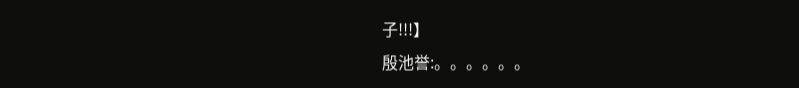子!!!】
殷池誉:。。。。。。